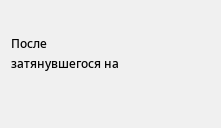После затянувшегося на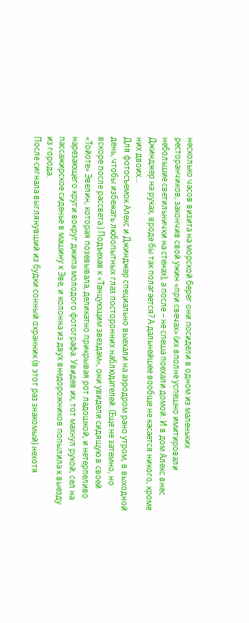несколько часов визита на морской берег они посидели в одном из маленьких ресторанчиков, закончив свой ужин «при свечах» (их вполне успешно имитировали небольшие светильнички на стенах), а после – не спеша поехали домой. И в дом Алекс внес Джинджер на руках, вроде бы так полагается? А дальнейшее вообще не касается никого, кроме них двоих...
Для фотосъемок Алекс и Джинджер специально выехали на аэродром рано утром, в выходной день, чтобы избежать любопытных глаз посторонних наблюдателей. (Еще не затемно, но вскоре после рассвета.) Подъехав к «Танцующим звездам», они увидели сидящую в своей «Тойоте» Эвелин, которая позевывала, деликатно прикрывая рот ладошкой, и нетерпеливо нарезающего круги вокруг джипа молодого фотографа. Увидев их, тот махнул рукой, сел на пассажирское сиденье в машину к Эве, и колонна из двух внедорожников попылила к выезду из города.
После сигнала выглянувший из будки сонный охранник (в этот раз знакомый) нехотя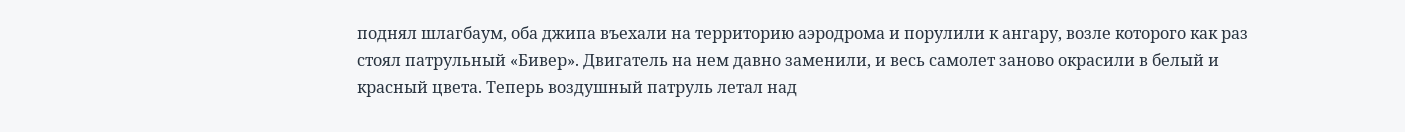поднял шлагбаум, оба джипа въехали на территорию аэродрома и порулили к ангару, возле которого как раз стоял патрульный «Бивер». Двигатель на нем давно заменили, и весь самолет заново окрасили в белый и красный цвета. Теперь воздушный патруль летал над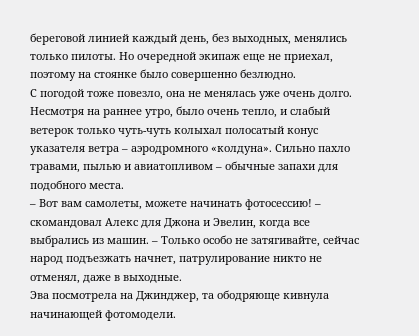береговой линией каждый день, без выходных, менялись только пилоты. Но очередной экипаж еще не приехал, поэтому на стоянке было совершенно безлюдно.
С погодой тоже повезло, она не менялась уже очень долго. Несмотря на раннее утро, было очень тепло, и слабый ветерок только чуть-чуть колыхал полосатый конус указателя ветра – аэродромного «колдуна». Сильно пахло травами, пылью и авиатопливом – обычные запахи для подобного места.
– Вот вам самолеты, можете начинать фотосессию! – скомандовал Алекс для Джона и Эвелин, когда все выбрались из машин. – Только особо не затягивайте, сейчас народ подъезжать начнет, патрулирование никто не отменял, даже в выходные.
Эва посмотрела на Джинджер, та ободряюще кивнула начинающей фотомодели.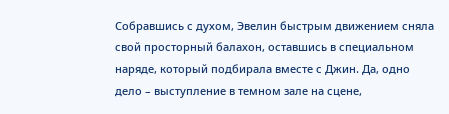Собравшись с духом, Эвелин быстрым движением сняла свой просторный балахон, оставшись в специальном наряде, который подбирала вместе с Джин. Да, одно дело – выступление в темном зале на сцене,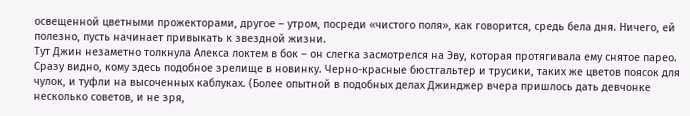освещенной цветными прожекторами, другое – утром, посреди «чистого поля», как говорится, средь бела дня. Ничего, ей полезно, пусть начинает привыкать к звездной жизни.
Тут Джин незаметно толкнула Алекса локтем в бок – он слегка засмотрелся на Эву, которая протягивала ему снятое парео. Сразу видно, кому здесь подобное зрелище в новинку. Черно-красные бюстгальтер и трусики, таких же цветов поясок для чулок, и туфли на высоченных каблуках. (Более опытной в подобных делах Джинджер вчера пришлось дать девчонке несколько советов, и не зря,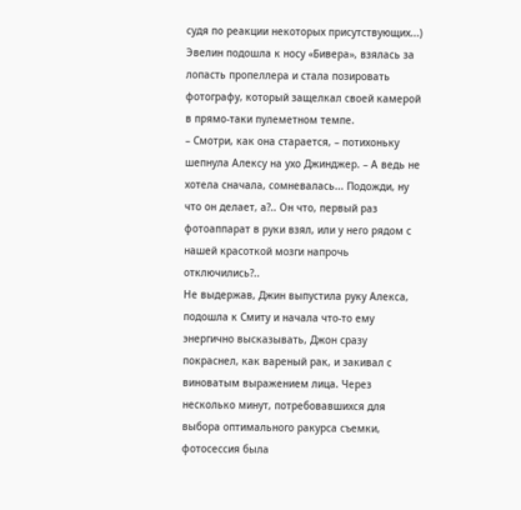судя по реакции некоторых присутствующих...)
Эвелин подошла к носу «Бивера», взялась за лопасть пропеллера и стала позировать фотографу, который защелкал своей камерой в прямо-таки пулеметном темпе.
– Смотри, как она старается, – потихоньку шепнула Алексу на ухо Джинджер. – А ведь не хотела сначала, сомневалась... Подожди, ну что он делает, а?.. Он что, первый раз фотоаппарат в руки взял, или у него рядом с нашей красоткой мозги напрочь отключились?..
Не выдержав, Джин выпустила руку Алекса, подошла к Смиту и начала что-то ему энергично высказывать, Джон сразу покраснел, как вареный рак, и закивал с виноватым выражением лица. Через несколько минут, потребовавшихся для выбора оптимального ракурса съемки, фотосессия была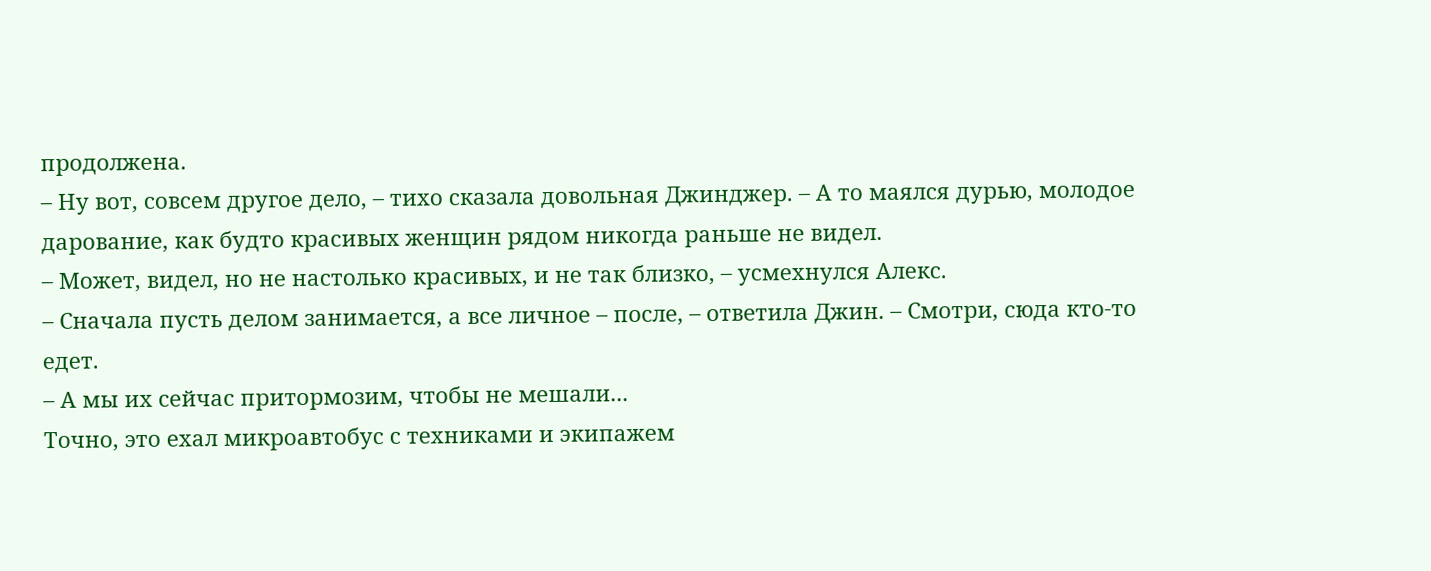продолжена.
– Ну вот, совсем другое дело, – тихо сказала довольная Джинджер. – А то маялся дурью, молодое дарование, как будто красивых женщин рядом никогда раньше не видел.
– Может, видел, но не настолько красивых, и не так близко, – усмехнулся Алекс.
– Сначала пусть делом занимается, а все личное – после, – ответила Джин. – Смотри, сюда кто-то едет.
– А мы их сейчас притормозим, чтобы не мешали...
Точно, это ехал микроавтобус с техниками и экипажем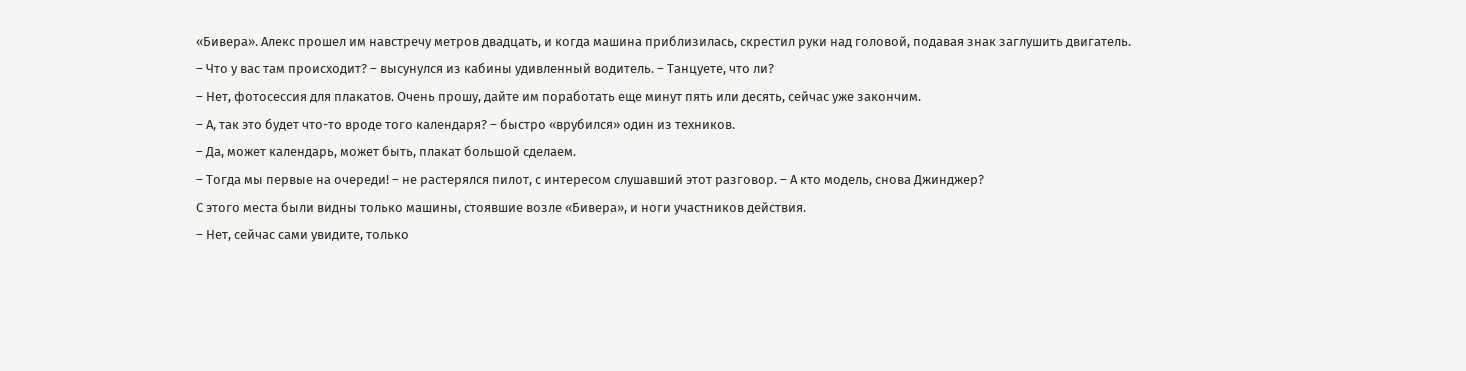«Бивера». Алекс прошел им навстречу метров двадцать, и когда машина приблизилась, скрестил руки над головой, подавая знак заглушить двигатель.
– Что у вас там происходит? – высунулся из кабины удивленный водитель. – Танцуете, что ли?
– Нет, фотосессия для плакатов. Очень прошу, дайте им поработать еще минут пять или десять, сейчас уже закончим.
– А, так это будет что-то вроде того календаря? – быстро «врубился» один из техников.
– Да, может календарь, может быть, плакат большой сделаем.
– Тогда мы первые на очереди! – не растерялся пилот, с интересом слушавший этот разговор. – А кто модель, снова Джинджер?
С этого места были видны только машины, стоявшие возле «Бивера», и ноги участников действия.
– Нет, сейчас сами увидите, только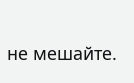не мешайте.